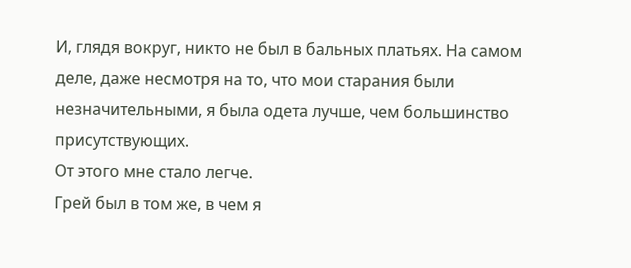И, глядя вокруг, никто не был в бальных платьях. На самом деле, даже несмотря на то, что мои старания были незначительными, я была одета лучше, чем большинство присутствующих.
От этого мне стало легче.
Грей был в том же, в чем я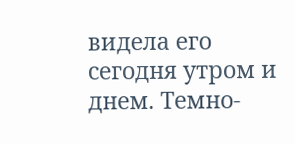видела его сегодня утром и днем. Темно-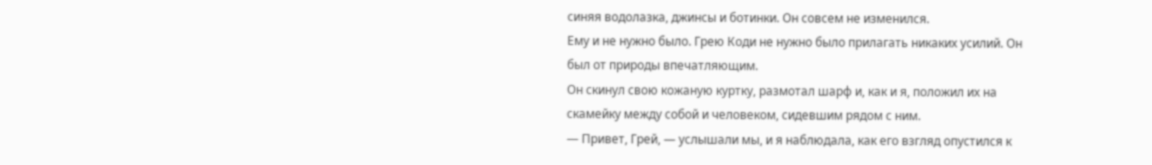синяя водолазка, джинсы и ботинки. Он совсем не изменился.
Ему и не нужно было. Грею Коди не нужно было прилагать никаких усилий. Он был от природы впечатляющим.
Он скинул свою кожаную куртку, размотал шарф и, как и я, положил их на скамейку между собой и человеком, сидевшим рядом с ним.
— Привет, Грей, — услышали мы, и я наблюдала, как его взгляд опустился к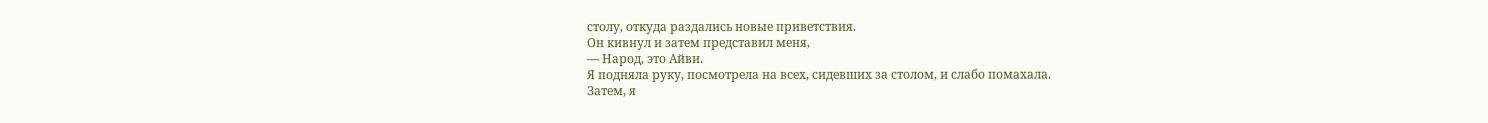столу, откуда раздались новые приветствия.
Он кивнул и затем представил меня,
— Народ, это Айви.
Я подняла руку, посмотрела на всех, сидевших за столом, и слабо помахала.
Затем, я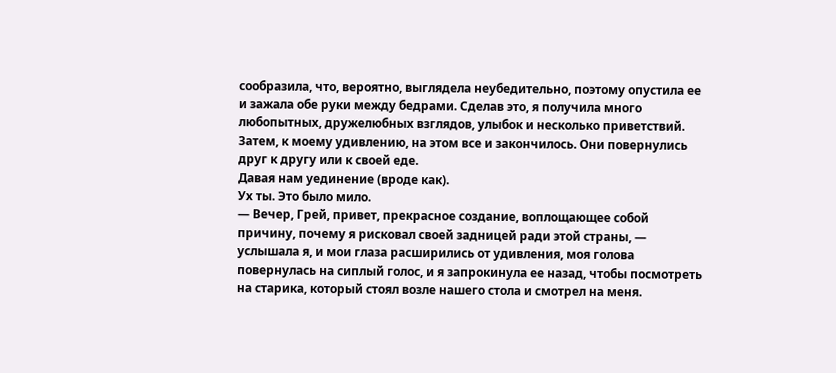сообразила, что, вероятно, выглядела неубедительно, поэтому опустила ее и зажала обе руки между бедрами. Сделав это, я получила много любопытных, дружелюбных взглядов, улыбок и несколько приветствий.
Затем, к моему удивлению, на этом все и закончилось. Они повернулись друг к другу или к своей еде.
Давая нам уединение (вроде как).
Ух ты. Это было мило.
— Вечер, Грей, привет, прекрасное создание, воплощающее собой причину, почему я рисковал своей задницей ради этой страны, — услышала я, и мои глаза расширились от удивления, моя голова повернулась на сиплый голос, и я запрокинула ее назад, чтобы посмотреть на старика, который стоял возле нашего стола и смотрел на меня.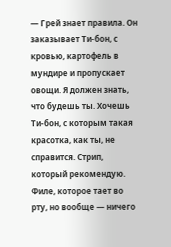— Грей знает правила. Он заказывает Ти-бон, с кровью, картофель в мундире и пропускает овощи. Я должен знать, что будешь ты. Хочешь Ти-бон, с которым такая красотка, как ты, не справится. Стрип, который рекомендую. Филе, которое тает во рту, но вообще — ничего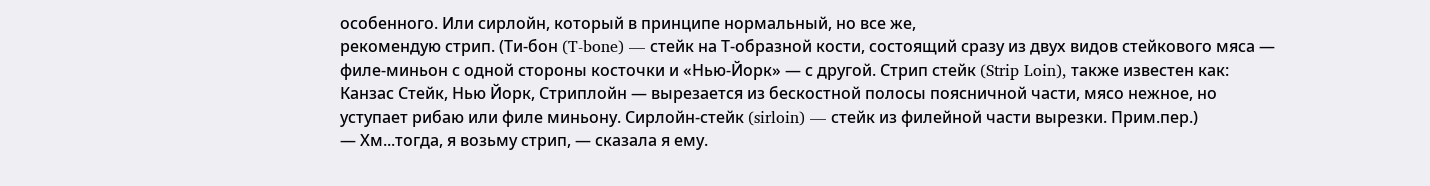особенного. Или сирлойн, который в принципе нормальный, но все же,
рекомендую стрип. (Ти-бон (T-bone) — стейк на Т-образной кости, состоящий сразу из двух видов стейкового мяса — филе-миньон с одной стороны косточки и «Нью-Йорк» — с другой. Стрип стейк (Strip Loin), также известен как: Канзас Стейк, Нью Йорк, Стриплойн — вырезается из бескостной полосы поясничной части, мясо нежное, но уступает рибаю или филе миньону. Сирлойн-стейк (sirloin) — стейк из филейной части вырезки. Прим.пер.)
— Хм...тогда, я возьму стрип, — сказала я ему.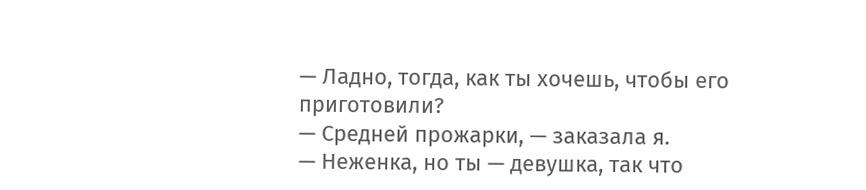— Ладно, тогда, как ты хочешь, чтобы его приготовили?
— Средней прожарки, — заказала я.
— Неженка, но ты — девушка, так что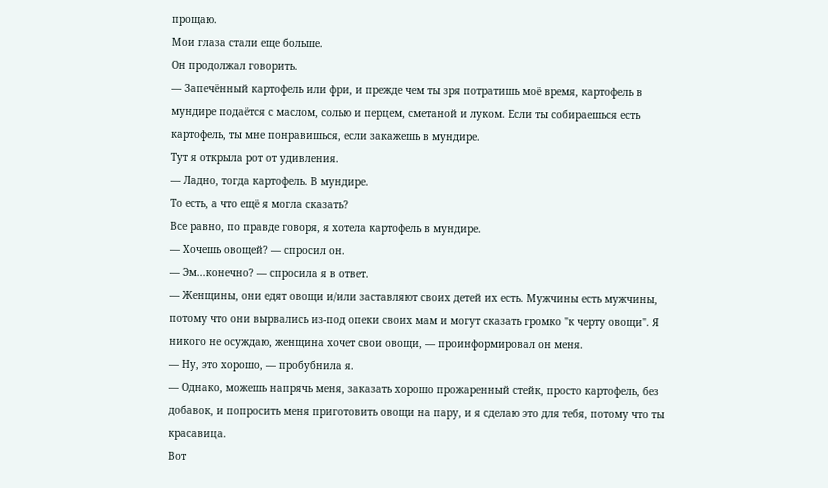прощаю.
Мои глаза стали еще больше.
Он продолжал говорить.
— Запечённый картофель или фри, и прежде чем ты зря потратишь моё время, картофель в мундире подаётся с маслом, солью и перцем, сметаной и луком. Если ты собираешься есть картофель, ты мне понравишься, если закажешь в мундире.
Тут я открыла рот от удивления.
— Ладно, тогда картофель. В мундире.
То есть, а что ещё я могла сказать?
Все равно, по правде говоря, я хотела картофель в мундире.
— Хочешь овощей? — спросил он.
— Эм...конечно? — спросила я в ответ.
— Женщины, они едят овощи и/или заставляют своих детей их есть. Мужчины есть мужчины, потому что они вырвались из-под опеки своих мам и могут сказать громко "к черту овощи". Я никого не осуждаю, женщина хочет свои овощи, — проинформировал он меня.
— Ну, это хорошо, — пробубнила я.
— Однако, можешь напрячь меня, заказать хорошо прожаренный стейк, просто картофель, без добавок, и попросить меня приготовить овощи на пару, и я сделаю это для тебя, потому что ты красавица.
Вот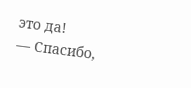это да!
— Спасибо,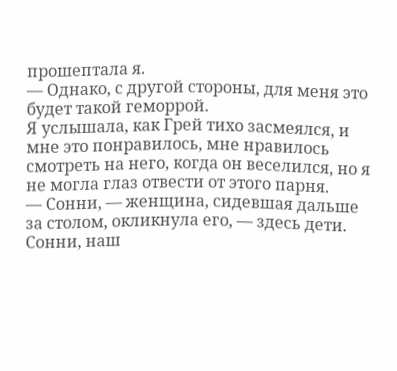прошептала я.
— Однако, с другой стороны, для меня это будет такой геморрой.
Я услышала, как Грей тихо засмеялся, и мне это понравилось, мне нравилось смотреть на него, когда он веселился, но я не могла глаз отвести от этого парня.
— Сонни, — женщина, сидевшая дальше за столом, окликнула его, — здесь дети.
Сонни, наш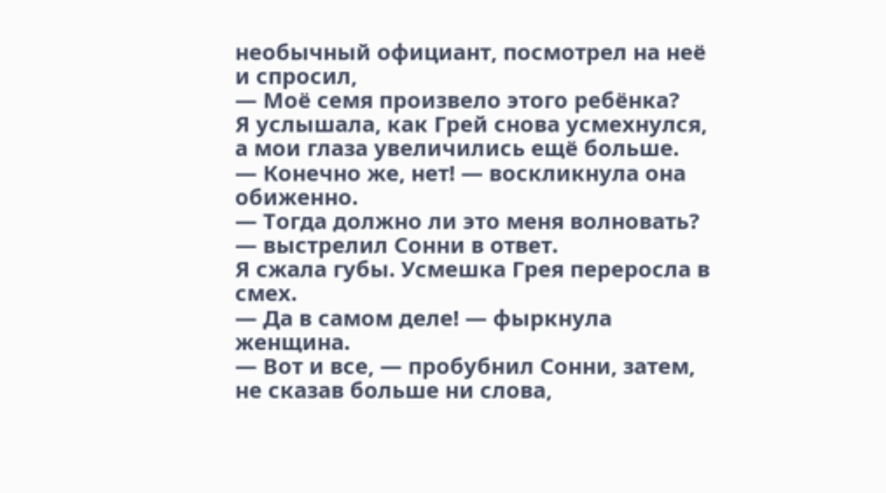необычный официант, посмотрел на неё и спросил,
— Моё семя произвело этого ребёнка?
Я услышала, как Грей снова усмехнулся, а мои глаза увеличились ещё больше.
— Конечно же, нет! — воскликнула она обиженно.
— Тогда должно ли это меня волновать? — выстрелил Сонни в ответ.
Я сжала губы. Усмешка Грея переросла в смех.
— Да в самом деле! — фыркнула женщина.
— Вот и все, — пробубнил Сонни, затем, не сказав больше ни слова,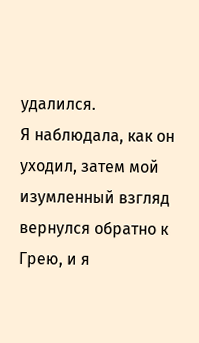удалился.
Я наблюдала, как он уходил, затем мой изумленный взгляд вернулся обратно к Грею, и я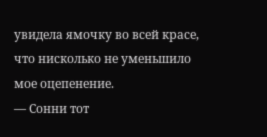увидела ямочку во всей красе, что нисколько не уменьшило мое оцепенение.
— Сонни тот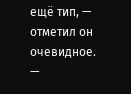ещё тип, — отметил он очевидное.
—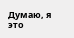Думаю, я это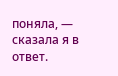поняла, — сказала я в ответ.